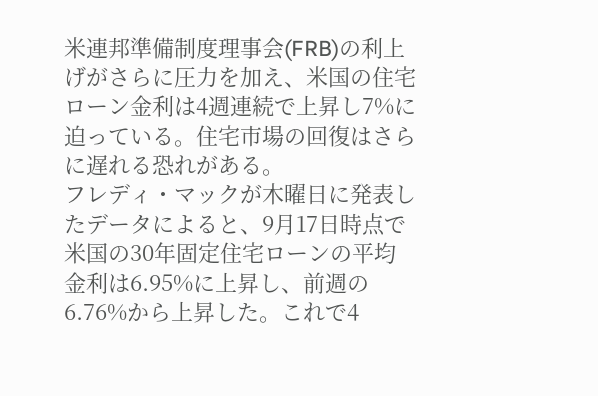米連邦準備制度理事会(FRB)の利上げがさらに圧力を加え、米国の住宅ローン金利は4週連続で上昇し7%に迫っている。住宅市場の回復はさらに遅れる恐れがある。
フレディ・マックが木曜日に発表したデータによると、9月17日時点で米国の30年固定住宅ローンの平均金利は6.95%に上昇し、前週の6.76%から上昇した。これで4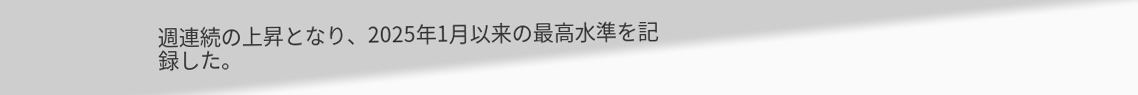週連続の上昇となり、2025年1月以来の最高水準を記録した。